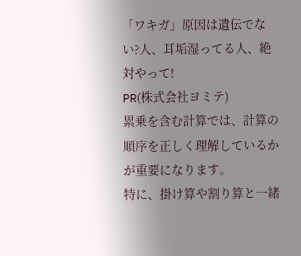「ワキガ」原因は遺伝でない?人、耳垢湿ってる人、絶対やって!
PR(株式会社ヨミテ)
累乗を含む計算では、計算の順序を正しく理解しているかが重要になります。
特に、掛け算や割り算と一緒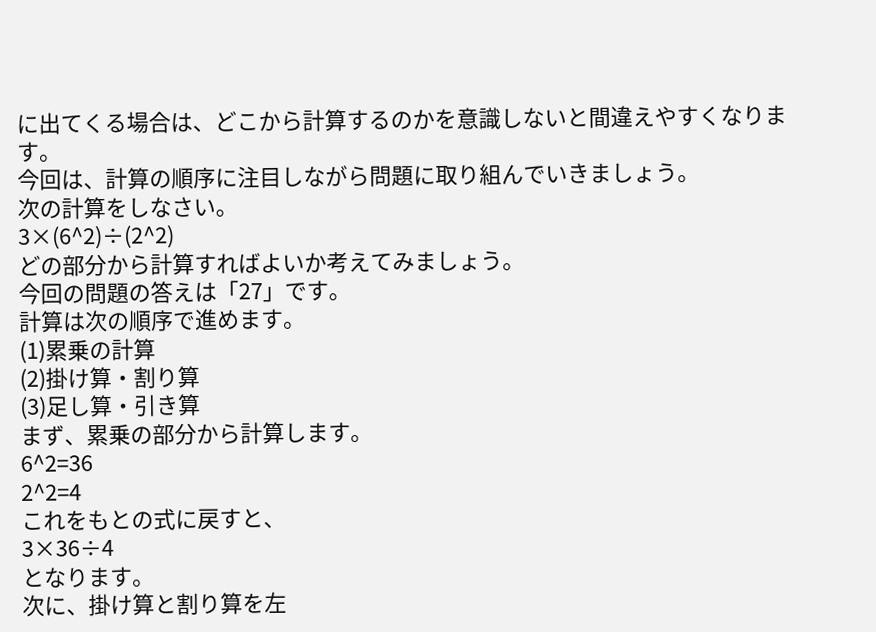に出てくる場合は、どこから計算するのかを意識しないと間違えやすくなります。
今回は、計算の順序に注目しながら問題に取り組んでいきましょう。
次の計算をしなさい。
3×(6^2)÷(2^2)
どの部分から計算すればよいか考えてみましょう。
今回の問題の答えは「27」です。
計算は次の順序で進めます。
(1)累乗の計算
(2)掛け算・割り算
(3)足し算・引き算
まず、累乗の部分から計算します。
6^2=36
2^2=4
これをもとの式に戻すと、
3×36÷4
となります。
次に、掛け算と割り算を左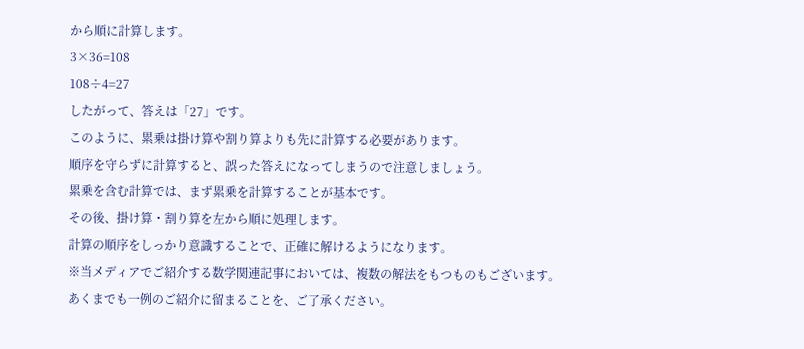から順に計算します。
3×36=108
108÷4=27
したがって、答えは「27」です。
このように、累乗は掛け算や割り算よりも先に計算する必要があります。
順序を守らずに計算すると、誤った答えになってしまうので注意しましょう。
累乗を含む計算では、まず累乗を計算することが基本です。
その後、掛け算・割り算を左から順に処理します。
計算の順序をしっかり意識することで、正確に解けるようになります。
※当メディアでご紹介する数学関連記事においては、複数の解法をもつものもございます。
あくまでも一例のご紹介に留まることを、ご了承ください。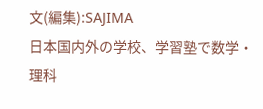文(編集):SAJIMA
日本国内外の学校、学習塾で数学・理科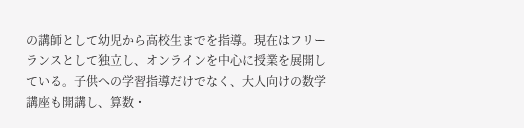の講師として幼児から高校生までを指導。現在はフリーランスとして独立し、オンラインを中心に授業を展開している。子供への学習指導だけでなく、大人向けの数学講座も開講し、算数・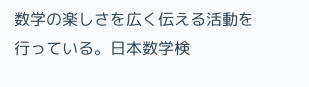数学の楽しさを広く伝える活動を行っている。日本数学検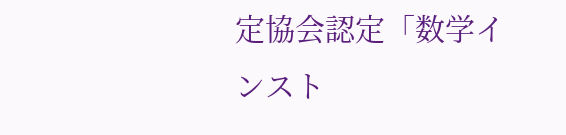定協会認定「数学インスト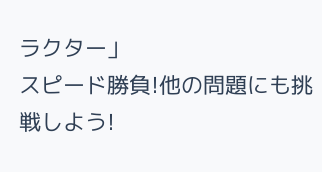ラクター」
スピード勝負!他の問題にも挑戦しよう!